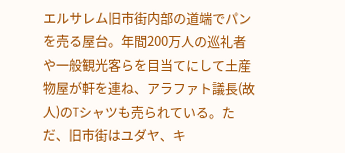エルサレム旧市街内部の道端でパンを売る屋台。年間200万人の巡礼者や一般観光客らを目当てにして土産物屋が軒を連ね、アラファト議長(故人)のTシャツも売られている。ただ、旧市街はユダヤ、キ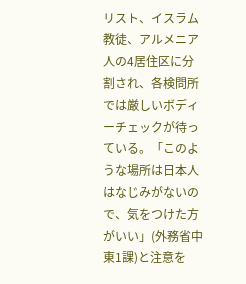リスト、イスラム教徒、アルメニア人の4居住区に分割され、各検問所では厳しいボディーチェックが待っている。「このような場所は日本人はなじみがないので、気をつけた方がいい」(外務省中東1課)と注意を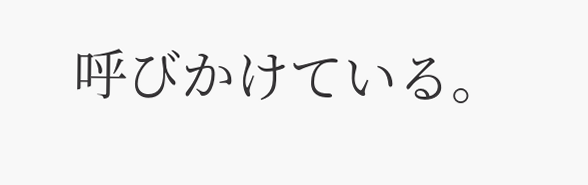呼びかけている。